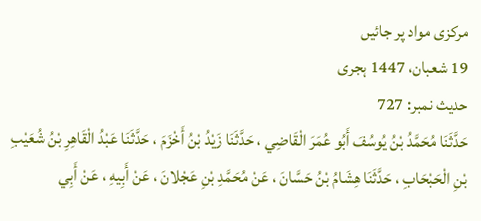مرکزی مواد پر جائیں
19 شعبان، 1447 ہجری
حدیث نمبر: 727
حَدَّثَنَا مُحَمَّدُ بْنُ يُوسُفَ أَبُو عُمَرَ الْقَاضِي ، حَدَّثَنَا زَيْدُ بْنُ أَخْزَمَ ، حَدَّثَنَا عَبْدُ الْقَاهِرِ بْنُ شُعَيْبِ بْنِ الْحَبْحَابِ ، حَدَّثَنَا هِشَامُ بْنُ حَسَّانَ ، عَنْ مُحَمَّدِ بْنِ عَجْلانَ ، عَنْ أَبِيهِ ، عَنْ أَبِي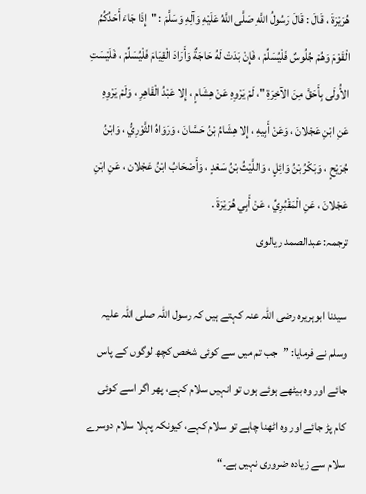هُرَيْرَةَ ، قَالَ : قَالَ رَسُولُ اللَّهِ صَلَّى اللَّهُ عَلَيْهِ وَآلِهِ وَسَلَّمَ : "إِذَا جَاءَ أَحَدُكُمُ الْقَوْمَ وَهُمْ جُلُوسٌ فَلْيُسَلِّمْ ، فَإِنْ بَدَتْ لَهُ حَاجَةٌ وَأَرَادَ الْقِيَامَ فَلْيُسَلِّمْ ، فَلَيْسَتِ الأُولَى بِأَحَقَّ مِنَ الآخِرَةِ "، لَمْ يَرْوِهِ عَنْ هِشَامٍ ، إِلا عَبْدُ الْقَاهِرِ ، وَلَمْ يَرْوِهِ عَنِ ابْنِ عَجْلانَ ، وَعَنْ أَبِيهِ ، إِلا هِشَامُ بْنُ حَسَّانَ ، وَرَوَاهُ الثَّوْرِيُّ ، وَابْنُ جُرَيْحٍ ، وَبَكْرُ بْنُ وَائِلٍ ، وَاللَّيْثُ بْنُ سَعْدٍ ، وَأَصْحَابُ ابْنُ عَجْلان ، عَنِ ابْنِ عَجْلانَ ، عَنِ الْمَقْبُرِيِّ ، عَنْ أَبِي هُرَيْرَةَ .
ترجمہ: عبدالصمد ریالوی

سیدنا ابوہریرہ رضی اللہ عنہ کہتے ہیں کہ رسول اللہ صلی اللہ علیہ وسلم نے فرمایا: ”جب تم میں سے کوئی شخص کچھ لوگوں کے پاس جائے اور وہ بیٹھے ہوئے ہوں تو انہیں سلام کہے، پھر اگر اسے کوئی کام پڑ جائے اور وہ اٹھنا چاہے تو سلام کہے، کیونکہ پہلا سلام دوسرے سلام سے زیادہ ضروری نہیں ہے۔“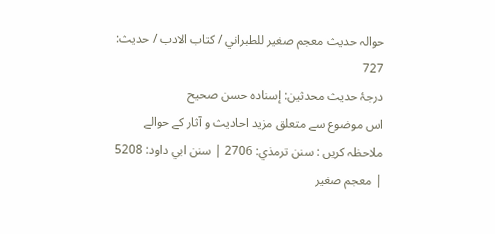حوالہ حدیث معجم صغير للطبراني / كتاب الادب / حدیث: 727
درجۂ حدیث محدثین: إسناده حسن صحيح
اس موضوع سے متعلق مزید احادیث و آثار کے حوالے ملاحظہ کریں : سنن ترمذي: 2706 | سنن ابي داود: 5208 | معجم صغير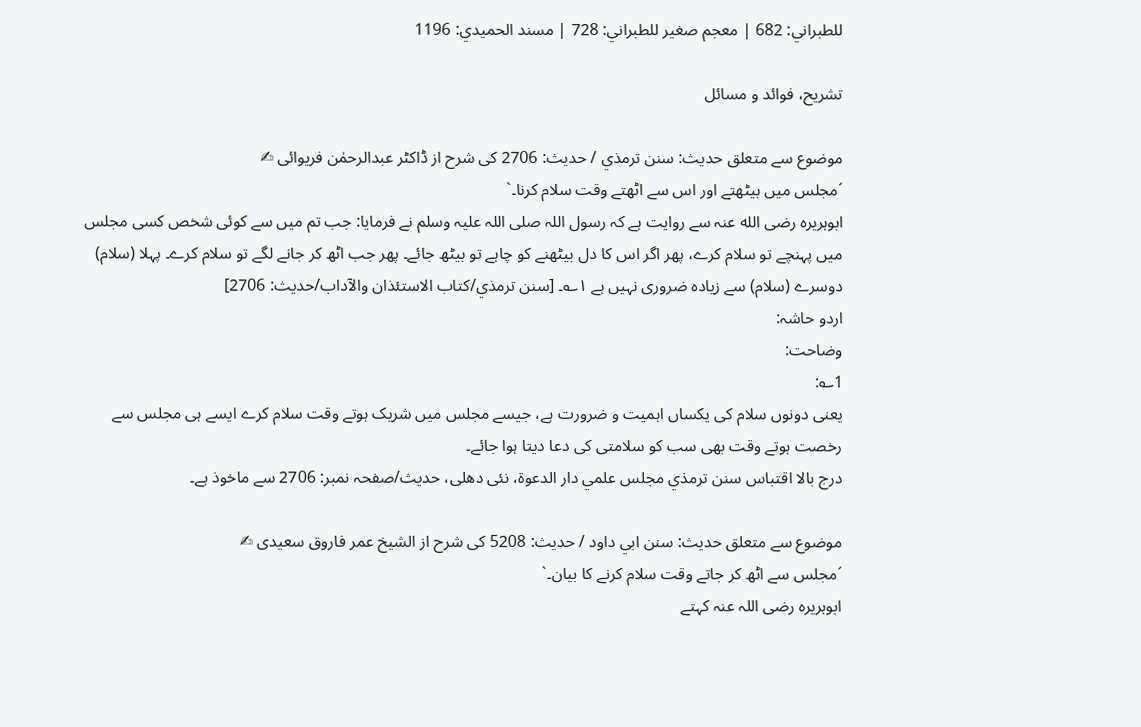للطبراني: 682 | معجم صغير للطبراني: 728 | مسند الحميدي: 1196

تشریح، فوائد و مسائل

موضوع سے متعلق حدیث: سنن ترمذي / حدیث: 2706 کی شرح از ڈاکٹر عبدالرحمٰن فریوائی ✍
´مجلس میں بیٹھتے اور اس سے اٹھتے وقت سلام کرنا۔`
ابوہریرہ رضی الله عنہ سے روایت ہے کہ رسول اللہ صلی اللہ علیہ وسلم نے فرمایا: جب تم میں سے کوئی شخص کسی مجلس میں پہنچے تو سلام کرے، پھر اگر اس کا دل بیٹھنے کو چاہے تو بیٹھ جائے۔ پھر جب اٹھ کر جانے لگے تو سلام کرے۔ پہلا (سلام) دوسرے (سلام) سے زیادہ ضروری نہیں ہے ۱؎۔ [سنن ترمذي/كتاب الاستئذان والآداب/حدیث: 2706]
اردو حاشہ:
وضاحت:
1؎:
یعنی دونوں سلام کی یکساں اہمیت و ضرورت ہے، جیسے مجلس میں شریک ہوتے وقت سلام کرے ایسے ہی مجلس سے رخصت ہوتے وقت بھی سب کو سلامتی کی دعا دیتا ہوا جائے۔
درج بالا اقتباس سنن ترمذي مجلس علمي دار الدعوة، نئى دهلى، حدیث/صفحہ نمبر: 2706 سے ماخوذ ہے۔

موضوع سے متعلق حدیث: سنن ابي داود / حدیث: 5208 کی شرح از الشیخ عمر فاروق سعیدی ✍
´مجلس سے اٹھ کر جاتے وقت سلام کرنے کا بیان۔`
ابوہریرہ رضی اللہ عنہ کہتے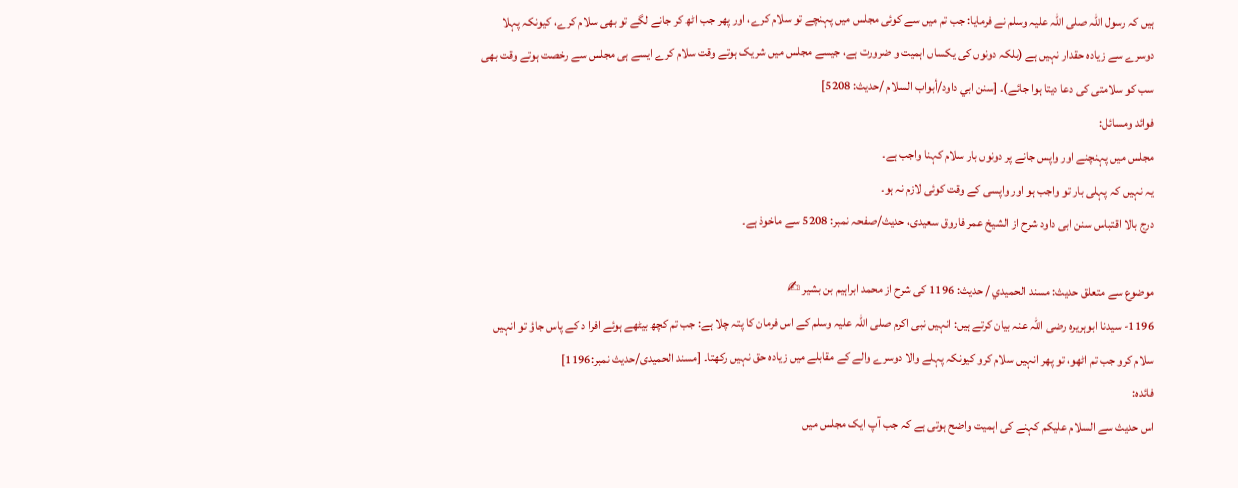ہیں کہ رسول اللہ صلی اللہ علیہ وسلم نے فرمایا: جب تم میں سے کوئی مجلس میں پہنچے تو سلام کرے، اور پھر جب اٹھ کر جانے لگے تو بھی سلام کرے، کیونکہ پہلا دوسرے سے زیادہ حقدار نہیں ہے (بلکہ دونوں کی یکساں اہمیت و ضرورت ہے، جیسے مجلس میں شریک ہوتے وقت سلام کرے ایسے ہی مجلس سے رخصت ہوتے وقت بھی سب کو سلامتی کی دعا دیتا ہوا جائے)۔ [سنن ابي داود/أبواب السلام /حدیث: 5208]
فوائد ومسائل:
مجلس میں پہنچنے اور واپس جانے پر دونوں بار سلام کہنا واجب ہے۔
یہ نہیں کہ پہلی بار تو واجب ہو اور واپسی کے وقت کوئی لازم نہ ہو۔
درج بالا اقتباس سنن ابی داود شرح از الشیخ عمر فاروق سعیدی، حدیث/صفحہ نمبر: 5208 سے ماخوذ ہے۔

موضوع سے متعلق حدیث: مسند الحميدي / حدیث: 1196 کی شرح از محمد ابراہیم بن بشیر ✍
1196- سیدنا ابوہریرہ رضی اللہ عنہ بیان کرتے ہیں: انہیں نبی اکرم صلی اللہ علیہ وسلم کے اس فرمان کا پتہ چلا ہے: جب تم کچھ بیٹھے ہوئے افرا د کے پاس جاؤ تو انہیں سلام کرو جب تم اٹھو، تو پھر انہیں سلام کرو کیونکہ پہلے والا دوسرے والے کے مقابلے میں زیادہ حق نہیں رکھتا۔ [مسند الحمیدی/حدیث نمبر:1196]
فائدہ:
اس حدیث سے السلام علیکم کہنے کی اہمیت واضح ہوتی ہے کہ جب آپ ایک مجلس میں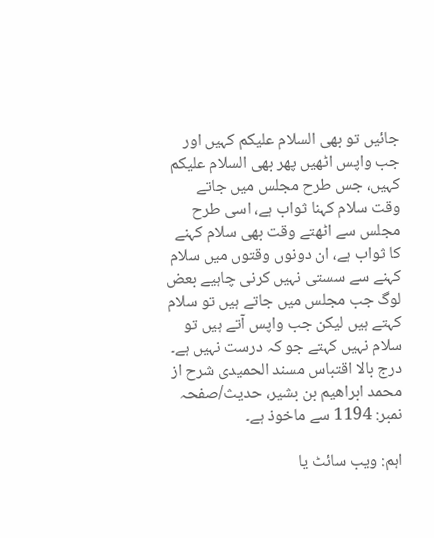جائیں تو بھی السلام علیکم کہیں اور جب واپس اٹھیں پھر بھی السلام علیکم کہیں، جس طرح مجلس میں جاتے وقت سلام کہنا ثواب ہے، اسی طرح مجلس سے اٹھتے وقت بھی سلام کہنے کا ثواب ہے، ان دونوں وقتوں میں سلام کہنے سے سستی نہیں کرنی چاہیے بعض لوگ جب مجلس میں جاتے ہیں تو سلام کہتے ہیں لیکن جب واپس آتے ہیں تو سلام نہیں کہتے جو کہ درست نہیں ہے۔
درج بالا اقتباس مسند الحمیدی شرح از محمد ابراهيم بن بشير، حدیث/صفحہ نمبر: 1194 سے ماخوذ ہے۔

اہم: ویب سائٹ یا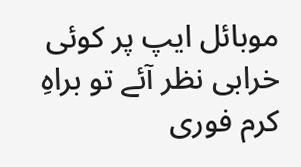موبائل ایپ پر کوئی خرابی نظر آئے تو براہِ کرم فوری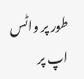طور پر واٹس اپ پر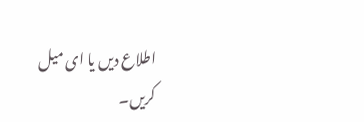اطلاع دیں یا ای میل کریں۔